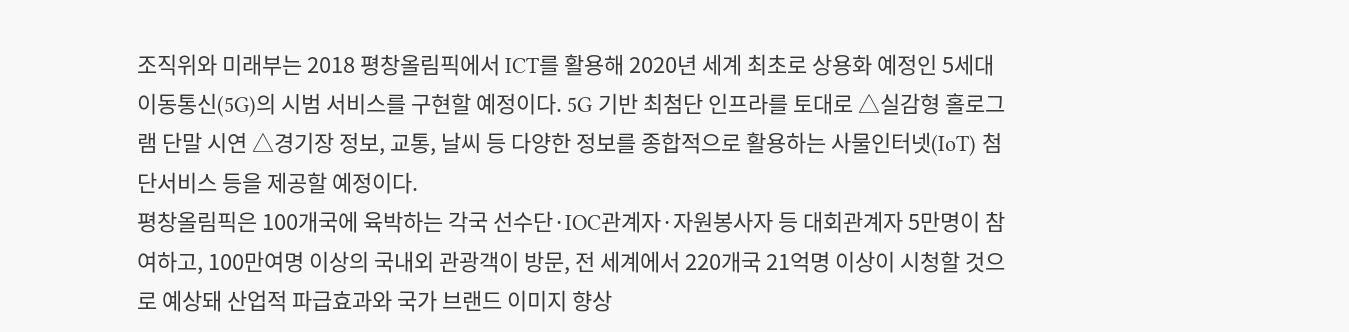조직위와 미래부는 2018 평창올림픽에서 ICT를 활용해 2020년 세계 최초로 상용화 예정인 5세대 이동통신(5G)의 시범 서비스를 구현할 예정이다. 5G 기반 최첨단 인프라를 토대로 △실감형 홀로그램 단말 시연 △경기장 정보, 교통, 날씨 등 다양한 정보를 종합적으로 활용하는 사물인터넷(IoT) 첨단서비스 등을 제공할 예정이다.
평창올림픽은 100개국에 육박하는 각국 선수단·IOC관계자·자원봉사자 등 대회관계자 5만명이 참여하고, 100만여명 이상의 국내외 관광객이 방문, 전 세계에서 220개국 21억명 이상이 시청할 것으로 예상돼 산업적 파급효과와 국가 브랜드 이미지 향상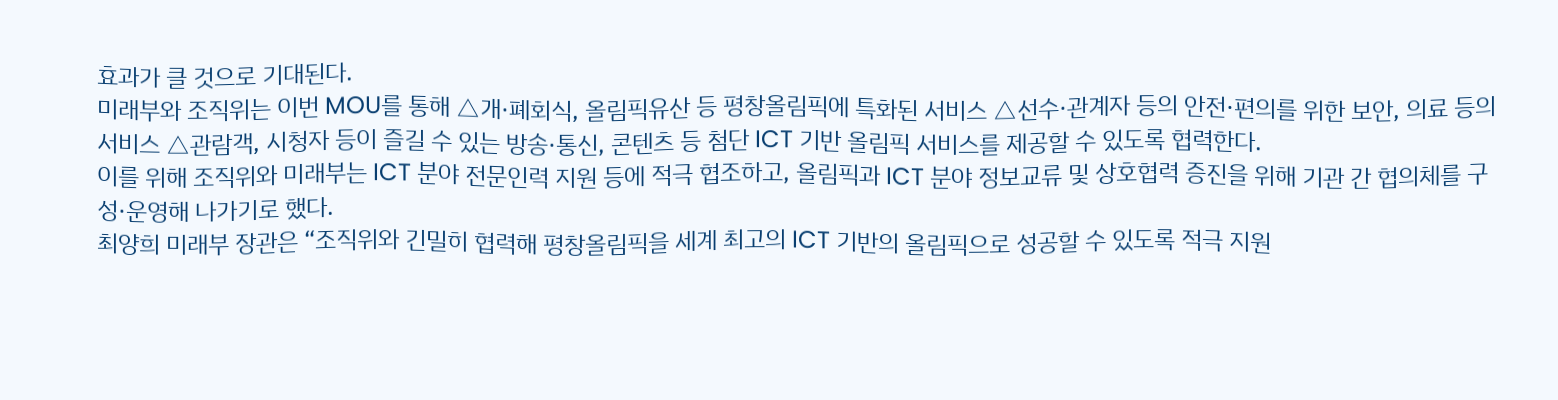효과가 클 것으로 기대된다.
미래부와 조직위는 이번 MOU를 통해 △개·폐회식, 올림픽유산 등 평창올림픽에 특화된 서비스 △선수·관계자 등의 안전·편의를 위한 보안, 의료 등의 서비스 △관람객, 시청자 등이 즐길 수 있는 방송·통신, 콘텐츠 등 첨단 ICT 기반 올림픽 서비스를 제공할 수 있도록 협력한다.
이를 위해 조직위와 미래부는 ICT 분야 전문인력 지원 등에 적극 협조하고, 올림픽과 ICT 분야 정보교류 및 상호협력 증진을 위해 기관 간 협의체를 구성·운영해 나가기로 했다.
최양희 미래부 장관은 “조직위와 긴밀히 협력해 평창올림픽을 세계 최고의 ICT 기반의 올림픽으로 성공할 수 있도록 적극 지원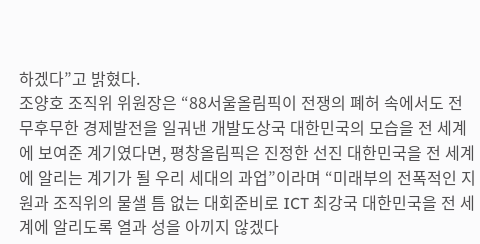하겠다”고 밝혔다.
조양호 조직위 위원장은 “88서울올림픽이 전쟁의 폐허 속에서도 전무후무한 경제발전을 일궈낸 개발도상국 대한민국의 모습을 전 세계에 보여준 계기였다면, 평창올림픽은 진정한 선진 대한민국을 전 세계에 알리는 계기가 될 우리 세대의 과업”이라며 “미래부의 전폭적인 지원과 조직위의 물샐 틈 없는 대회준비로 ICT 최강국 대한민국을 전 세계에 알리도록 열과 성을 아끼지 않겠다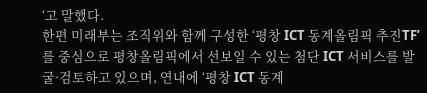‘고 말했다.
한편 미래부는 조직위와 함께 구성한 ‘평창 ICT 동계올림픽 추진TF’를 중심으로 평창올림픽에서 선보일 수 있는 첨단 ICT 서비스를 발굴·검토하고 있으며, 연내에 ‘평창 ICT 동계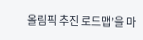올림픽 추진 로드맵’을 마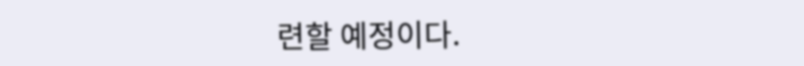련할 예정이다.